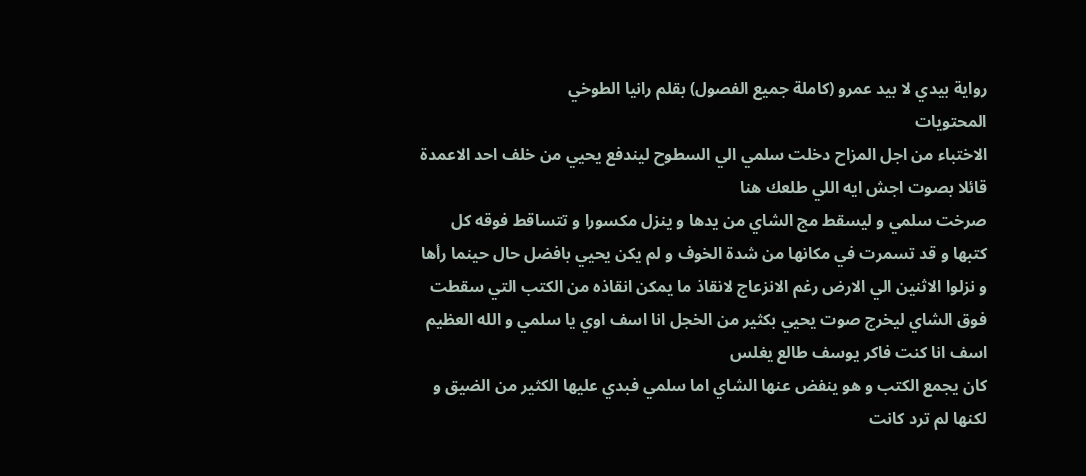رواية بيدي لا بيد عمرو (كاملة جميع الفصول) بقلم رانيا الطوخي
المحتويات
الاختباء من اجل المزاح دخلت سلمي الي السطوح ليندفع يحيي من خلف احد الاعمدة قائلا بصوت اجش ايه اللي طلعك هنا
صرخت سلمي و ليسقط مج الشاي من يدها و ينزل مكسورا و تتساقط فوقه كل كتبها و قد تسمرت في مكانها من شدة الخوف و لم يكن يحيي بافضل حال حينما رأها و نزلوا الاثنين الي الارض رغم الانزعاج لانقاذ ما يمكن انقاذه من الكتب التي سقطت فوق الشاي ليخرج صوت يحيي بكثير من الخجل انا اسف اوي يا سلمي و الله العظيم اسف انا كنت فاكر يوسف طالع يغلس
كان يجمع الكتب و هو ينفض عنها الشاي اما سلمي فبدي عليها الكثير من الضيق و لكنها لم ترد كانت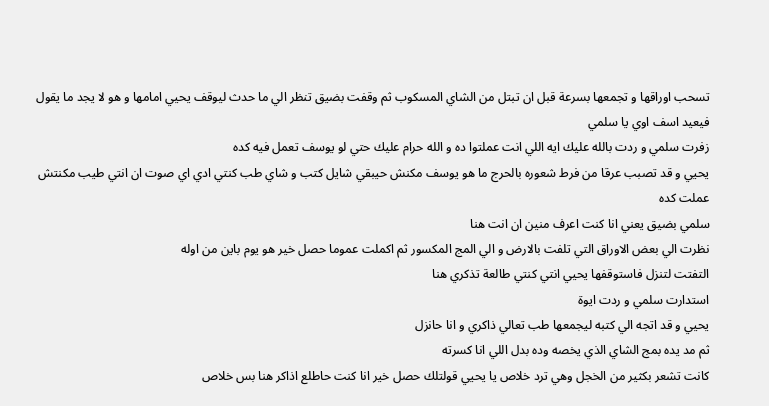تسحب اوراقها و تجمعها بسرعة قبل ان تبتل من الشاي المسكوب ثم وقفت بضيق تنظر الي ما حدث ليوقف يحيي امامها و هو لا يجد ما يقول فيعيد اسف اوي يا سلمي
زفرت سلمي و ردت بالله عليك ايه اللي انت عملتوا ده و الله حرام عليك حتي لو يوسف تعمل فيه كده
يحيي و قد تصبب عرقا من فرط شعوره بالحرج ما هو يوسف مكنش حيبقي شايل كتب و شاي طب كنتي ادي اي صوت ان انتي طيب مكنتش عملت كده
سلمي بضيق يعني انا كنت اعرف منين ان انت هنا
نظرت الي بعض الاوراق التي تلفت بالارض و الي المج المكسور ثم اكملت عموما حصل خير هو يوم باين من اوله
التفتت لتنزل فاستوقفها يحيي انتي كنتي طالعة تذكري هنا
استدارت سلمي و ردت ايوة
يحيي و قد اتجه الي كتبه ليجمعها طب تعالي ذاكري و انا حانزل
ثم مد يده بمج الشاي الذي يخصه وده بدل اللي انا كسرته
كانت تشعر بكثير من الخجل وهي ترد خلاص يا يحيي قولتلك حصل خير انا كنت حاطلع اذاكر هنا بس خلاص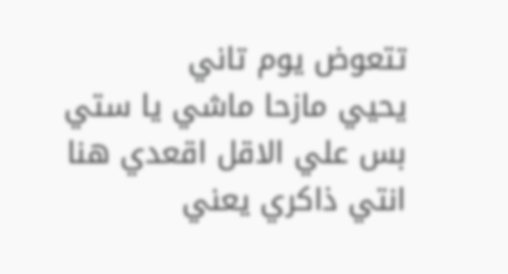تتعوض يوم تاني
يحيي مازحا ماشي يا ستي بس علي الاقل اقعدي هنا انتي ذاكري يعني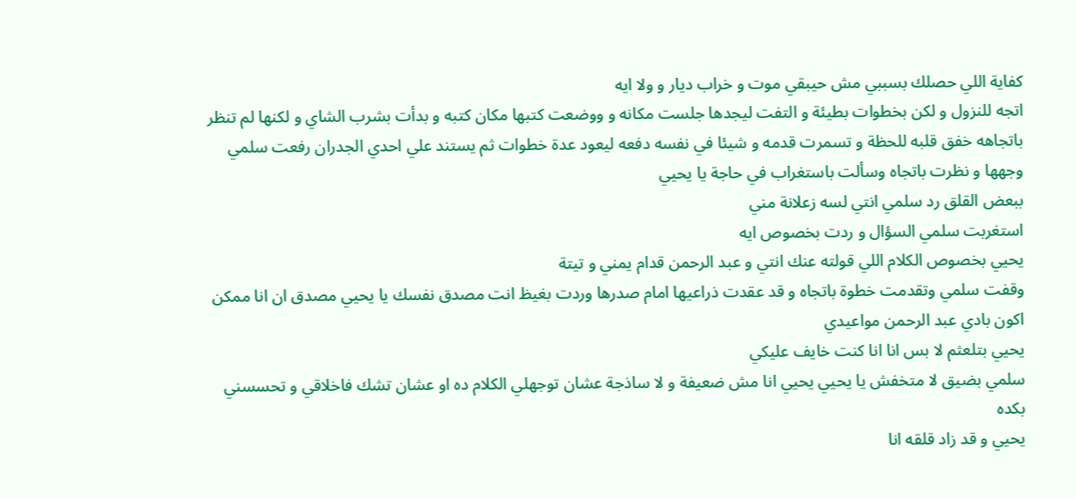كفاية اللي حصلك بسببي مش حيبقي موت و خراب ديار و ولا ايه
اتجه للنزول و لكن بخطوات بطيئة و التفت ليجدها جلست مكانه و ووضعت كتبها مكان كتبه و بدأت بشرب الشاي و لكنها لم تنظر باتجاهه خفق قلبه للحظة و تسمرت قدمه و شيئا في نفسه دفعه ليعود عدة خطوات ثم يستند علي احدي الجدران رفعت سلمي وجهها و نظرت باتجاه وسألت باستغراب في حاجة يا يحيي
ببعض القلق رد سلمي انتي لسه زعلانة مني
استغربت سلمي السؤال و ردت بخصوص ايه
يحيي بخصوص الكلام اللي قولته عنك انتي و عبد الرحمن قدام يمني و تيتة
وقفت سلمي وتقدمت خطوة باتجاه و قد عقدت ذراعيها امام صدرها وردت بغيظ انت مصدق نفسك يا يحيي مصدق ان انا ممكن اكون بادي عبد الرحمن مواعيدي
يحيي بتلعثم لا بس انا انا كنت خايف عليكي
سلمي بضيق لا متخفش يا يحيي يحيي انا مش ضعيفة و لا ساذجة عشان توجهلي الكلام ده او عشان تشك فاخلاقي و تحسسني بكده
يحيي و قد زاد قلقه انا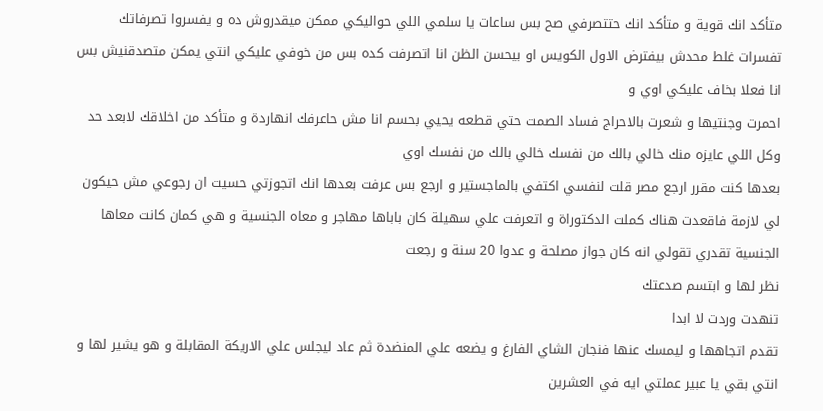متأكد انك قوية و متأكد انك حتتصرفي صح بس ساعات يا سلمي اللي حواليكي ممكن ميقدروش ده و يفسروا تصرفاتك تفسرات غلط محدش بيفترض الاول الكويس او بيحسن الظن انا اتصرفت كده بس من خوفي عليكي انتي يمكن متصدقنيش بس انا فعلا بخاف عليكي اوي و
احمرت وجنتيها و شعرت بالاحراج فساد الصمت حتي قطعه يحيي بحسم انا مش حاعرفك انهاردة و متأكد من اخلاقك لابعد حد وكل اللي عايزه منك خالي بالك من نفسك خالي بالك من نفسك اوي
بعدها كنت مقرر ارجع مصر قلت لنفسي اكتفي بالماجستير و ارجع بس عرفت بعدها انك اتجوزتي حسيت ان رجوعي مش حيكون لي لازمة فاقعدت هناك كملت الدكتوراة و اتعرفت علي سهيلة كان باباها مهاجر و معاه الجنسية و هي كمان كانت معاها الجنسية تقدري تقولي انه كان جواز مصلحة و عدوا 20 سنة و رجعت
نظر لها و ابتسم صدعتك
تنهدت وردت لا ابدا
تقدم اتجاهها و ليمسك عنها فنجان الشاي الفارغ و يضعه علي المنضدة ثم عاد ليجلس علي الاريكة المقابلة و هو يشير لها و انتي بقي يا عبير عملتي ايه في العشرين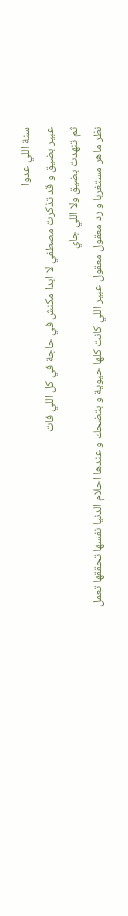سنة اللي عدوا
عبير بضيق و قد تذكرت مصطفي لا ابدا مكنش في حاجة في كل اللي فات
ثم تنهدت بضيق ولا اللي جاي
نظر ماهر مستغربا و رد معقول معقول عبير اللي كانت كلها حيوية و بتضحك و عندها احلام الدنيا نفسها تحققها تعمل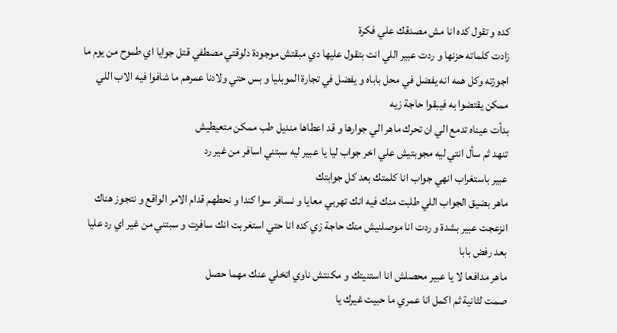كده و تقول كده انا مش مصدقك علي فكرة
زادت كلماته حزنها و ردت عبير اللي انت بتقول عليها دي مبقتش موجودة دلوقتي مصطفي قتل جوايا اي طموح من يوم ما اجوزته وكل همه انه يفضل في محل باباه و يفضل في تجارة الموبليا و بس حتي ولادنا عمرهم ما شافوا فيه الاب اللي ممكن يقتضوا به فيبقوا حاجة زيه
بدأت عيناه تدمع الي ان تحرك ماهر الي جوارها و قد اعطاها منديل طب ممكن متعيطيش
تنهد ثم سأل انتي ليه مجوبتيش علي اخر جواب ليا يا عبير ليه سبتني اسافر من غير رد
عبير باستغراب انهي جواب انا كلمتك بعد كل جوابتك
ماهر بضيق الجواب اللي طلبت منك فيه انك تهربي معايا و نسافر سوا كندا و نحطهم قدام الامر الواقع و نتجوز هناك
انزعجت عبير بشدة و ردت انا موصلنيش منك حاجة زي كده انا حتي استغربت انك سافرت و سبتني من غير اي رد عليا بعد رفض بابا
ماهر مدافعا لا يا عبير محصلش انا استنيتك و مكنتش ناوي اتخلي عنك مهما حصل
صمت لثانية ثم اكمل انا عمري ما حبيت غيرك يا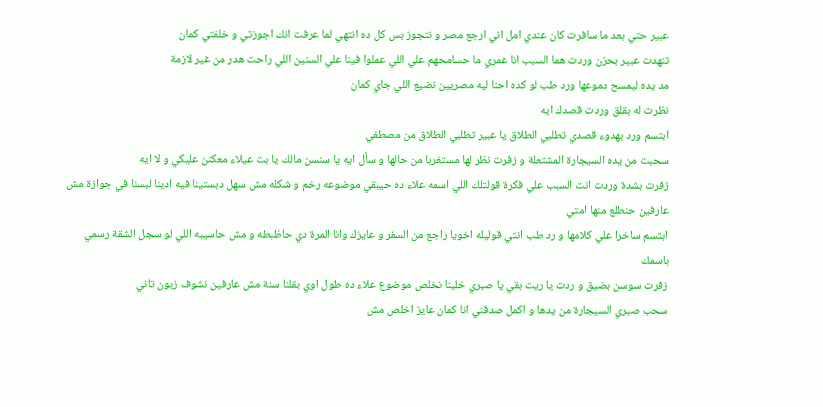عبير حتي بعد ما سافرت كان عندي امل اني ارجع مصر و نتجوز بس كل ده انتهي لما عرفت انك اجوزتي و خلفتي كمان
تنهدت عبير بحزن وردت هما السبب انا عمري ما حسامحهم علي اللي عملوا فينا علي السنين اللي راحت هدر من غير لازمة
مد يده ليمسح دموعها ورد طب لو كده احنا ليه مصريين نضيع اللي جاي كمان
نظرت له بقلق وردت قصدك ايه
ابتسم ورد بهدوء قصدي تطلبي الطلاق يا عبير تطلبي الطلاق من مصطفي
سحبت من يده السيجارة المشتعلة و زفرت نظر لها مستغربا من حالها و سأل ايه يا سنسن مالك يا بت عيلاء معكنن عليكي و لا ايه
زفرت بشدة وردت انت السبب علي فكرة قولتلك اللي اسمه علاء ده حيبقي موضوعه رخم و شكله مش سهل دبستينا فيه ادينا لبسنا في جوازة مش عارفين حنطلع منها امتي
ابتسم ساخرا علي كلامها و رد طب انتي قوليله اخويا راجع من السفر و عايزك وانا المرة دي حاظبطه و مش حاسيبه اللي لو سجل الشقة رسمي باسمك
زفرت سوسن بضيق و ردت يا ريت بقي يا صبري خلينا نخلص موضوع علاء ده طول اوي بقلنا سنة مش عارفين نشوف زبون تاني
سحب صبري السيجارة من يدها و اكمل صدقني انا كمان عايز اخلص مش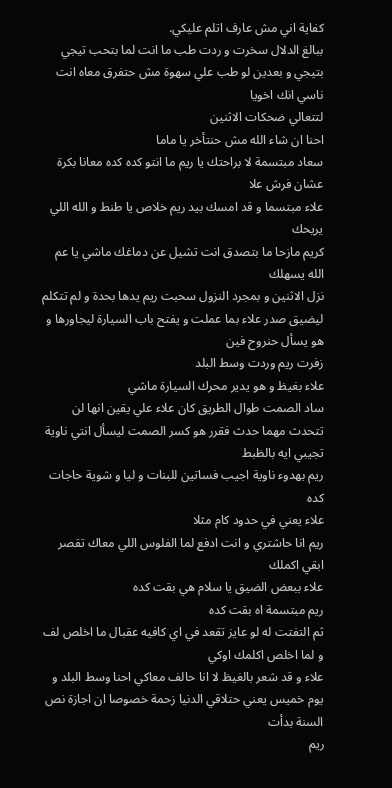كفاية اني مش عارف اتلم عليكي.
ببالغ الدلال سخرت و ردت طب ما انت لما بتحب تيجي بتيجي و بعدين لو طب علي سهوة مش حتفرق معاه انت ناسي انك اخويا
لتتعالي ضحكات الاثنين
احنا ان شاء الله مش حنتأخر يا ماما
سعاد مبتسمة لا براحتك يا ريم ما انتو كده كده معانا بكرة عشان فرش علا
علاء مبتسما و قد امسك بيد ريم خلاص يا طنط و الله اللي يريحك
كريم مازحا ما بتصدق انت تشيل عن دماغك ماشي يا عم الله يسهلك
نزل الاثنين و بمجرد النزول سحبت ريم يدها بحدة و لم تتكلم ليضيق صدر علاء بما عملت و يفتح باب السيارة ليجاورها و هو يسأل حنروح فين
زفرت ريم وردت وسط البلد
علاء بغيظ و هو يدير محرك السيارة ماشي
ساد الصمت طوال الطريق كان علاء علي يقين انها لن تتحدث مهما حدث فقرر هو كسر الصمت ليسأل انتي ناوية تجيبي ايه بالظبط
ريم بهدوء ناوية اجيب فساتين للبنات و ليا و شوية حاجات كده
علاء يعني في حدود كام مثلا
ريم انا حاشتري و انت ادفع لما الفلوس اللي معاك تقصر ابقي اكملك
علاء ببعض الضيق يا سلام هي بقت كده
ريم مبتسمة اه بقت كده
ثم التفتت له لو عايز تقعد في اي كافيه عقبال ما اخلص لف و لما اخلص اكلمك اوكي
علاء و قد شعر بالغيظ لا انا حالف معاكي احنا وسط البلد و يوم خميس يعني حتلاقي الدنيا زحمة خصوصا ان اجازة نص السنة بدأت
ريم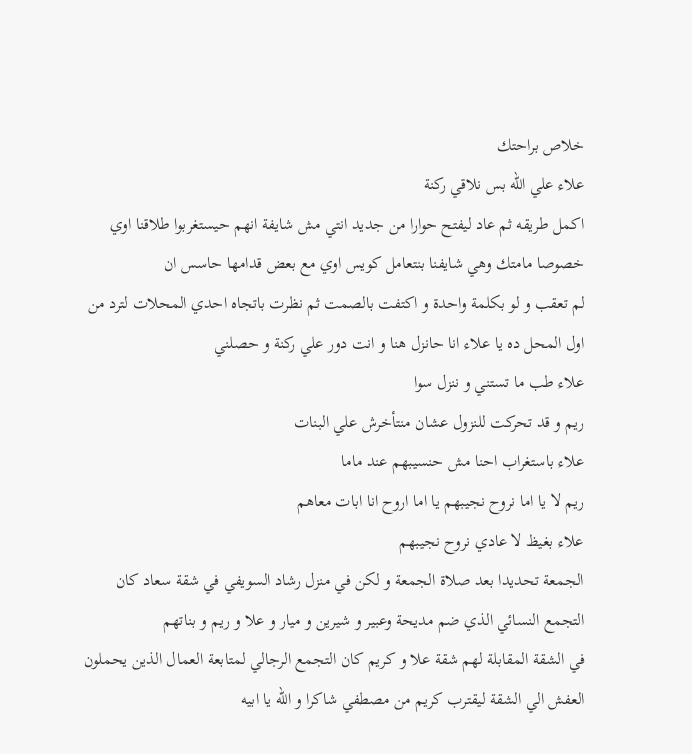خلاص براحتك
علاء علي الله بس نلاقي ركنة
اكمل طريقه ثم عاد ليفتح حوارا من جديد انتي مش شايفة انهم حيستغربوا طلاقنا اوي خصوصا مامتك وهي شايفنا بنتعامل كويس اوي مع بعض قدامها حاسس ان
لم تعقب و لو بكلمة واحدة و اكتفت بالصمت ثم نظرت باتجاه احدي المحلات لترد من اول المحل ده يا علاء انا حانزل هنا و انت دور علي ركنة و حصلني
علاء طب ما تستني و ننزل سوا
ريم و قد تحركت للنزول عشان منتأخرش علي البنات
علاء باستغراب احنا مش حنسيبهم عند ماما
ريم لا يا اما نروح نجيبهم يا اما اروح انا ابات معاهم
علاء بغيظ لا عادي نروح نجيبهم
الجمعة تحديدا بعد صلاة الجمعة و لكن في منزل رشاد السويفي في شقة سعاد كان التجمع النسائي الذي ضم مديحة وعبير و شيرين و ميار و علا و ريم و بناتهم
في الشقة المقابلة لهم شقة علا و كريم كان التجمع الرجالي لمتابعة العمال الذين يحملون العفش الي الشقة ليقترب كريم من مصطفي شاكرا و الله يا ابيه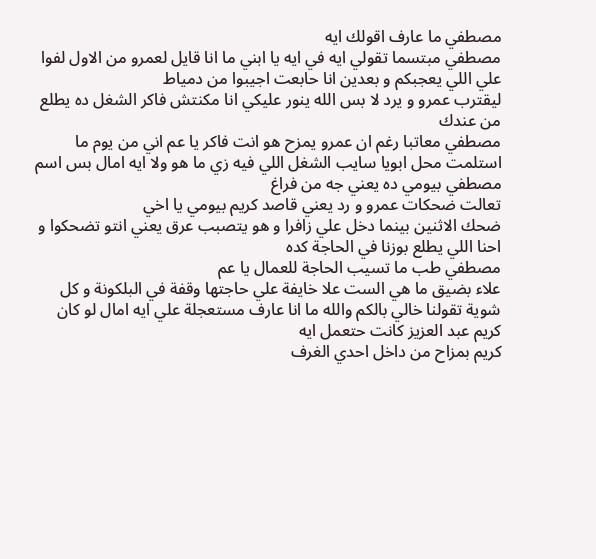مصطفي ما عارف اقولك ايه
مصطفي مبتسما تقولي ايه في ايه يا ابني ما انا قايل لعمرو من الاول لفوا علي اللي يعجبكم و بعدين انا حابعت اجيبوا من دمياط
ليقترب عمرو و يرد لا بس الله ينور عليكي انا مكنتش فاكر الشغل ده يطلع من عندك
مصطفي معاتبا رغم ان عمرو يمزح هو انت فاكر يا عم اني من يوم ما استلمت محل ابويا سايب الشغل اللي فيه زي ما هو ولا ايه امال بس اسم مصطفي بيومي ده يعني جه من فراغ
تعالت ضحكات عمرو و رد يعني قاصد كريم بيومي يا اخي
ضحك الاثنين بينما دخل علي زافرا و هو يتصبب عرق يعني انتو تضحكوا و احنا اللي يطلع بوزنا في الحاجة كده
مصطفي طب ما تسيب الحاجة للعمال يا عم
علاء بضيق ما هي الست علا خايفة علي حاجتها وقفة في البلكونة و كل شوية تقولنا خالي بالكم والله ما انا عارف مستعجلة علي ايه امال لو كان كريم عبد العزيز كانت حتعمل ايه
كريم بمزاح من داخل احدي الغرف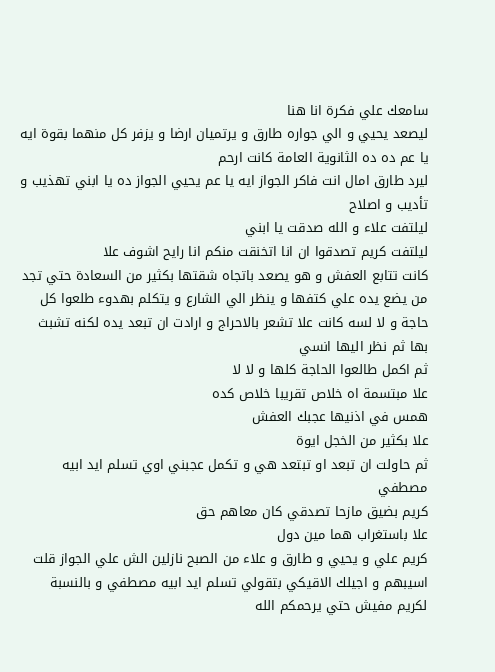سامعك علي فكرة انا هنا
ليصعد يحيي و الي جواره طارق و يرتميان ارضا و يزفر كل منهما بقوة ايه يا عم ده ده الثانوية العامة كانت ارحم
ليرد طارق امال انت فاكر الجواز ايه يا عم يحيي الجواز ده يا ابني تهذيب و تأديب و اصلاح
ليلتفت علاء و الله صدقت يا ابني
ليلتفت كريم تصدقوا ان انا اتخنقت منكم انا رايح اشوف علا
كانت تتابع العفش و هو يصعد باتجاه شقتها بكثير من السعادة حتي تجد من يضع يده علي كتفها و ينظر الي الشارع و يتكلم بهدوء طلعوا كل حاجة و لا لسه كانت علا تشعر بالاحراج و ارادت ان تبعد يده لكنه تشبث بها ثم نظر اليها انسي
ثم اكمل طالعوا الحاجة كلها و لا لا
علا مبتسمة اه خلاص تقريبا خلاص كده
همس في اذنيها عجبك العفش
علا بكثير من الخجل ايوة
ثم حاولت ان تبعد او تبتعد هي و تكمل عجبني اوي تسلم ايد ابيه مصطفي
كريم بضيق مازحا تصدقي كان معاهم حق
علا باستغراب هما مين دول
كريم علي و يحيي و طارق و علاء من الصبح نازلين الش علي الجواز قلت اسيبهم و اجيلك الاقيكي بتقولي تسلم ايد ابيه مصطفي و بالنسبة لكريم مفيش حتي يرحمكم الله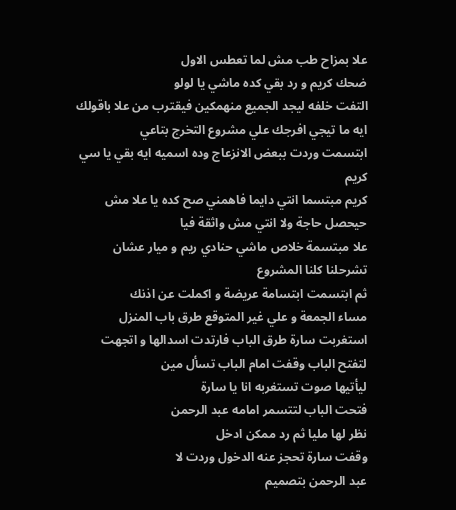علا بمزاح طب مش لما تعطس الاول
ضحك كريم و رد بقي كده ماشي يا لولو
التفت خلفه ليجد الجميع منهمكين فيقترب من علا باقولك ايه ما تيجي افرجك علي مشروع التخرج بتاعي
ابتسمت وردت ببعض الانزعاج وده اسميه ايه بقي يا سي كريم
كريم مبتسما انتي دايما فاهمني صح كده يا علا مش حيحصل حاجة ولا انتي مش واثقة فيا
علا مبتسمة خلاص ماشي حنادي ريم و ميار عشان تشرحلنا كلنا المشروع
ثم ابتسمت ابتسامة عريضة و اكملت عن اذنك
مساء الجمعة و علي غير المتوقع طرق باب المنزل استغربت سارة طرق الباب فارتدت اسدالها و اتجهت لتفتح الباب وقفت امام الباب تسأل مين
ليأتيها صوت تستغربه انا يا سارة
فتحت الباب لتتسمر امامه عبد الرحمن
نظر لها مليا ثم رد ممكن ادخل
وقفت سارة تحجز عنه الدخول وردت لا
عبد الرحمن بتصميم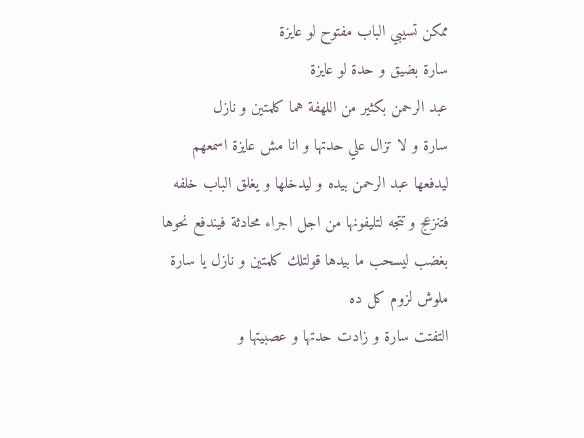ممكن تسيبي الباب مفتوح لو عايزة
سارة بضيق و حدة لو عايزة
عبد الرحمن بكثير من اللهفة هما كلمتين و نازل
سارة و لا تزال علي حدتها و انا مش عايزة اسمعهم
ليدفعها عبد الرحمن بيده و ليدخلها و يغلق الباب خلفه فتنزعج و تتجه لتليفونها من اجل اجراء محادثة فيندفع نحوها بغضب ليسحب ما بيدها قولتلك كلمتين و نازل يا سارة ملوش لزوم كل ده
التفتت سارة و زادت حدتها و عصبيتها و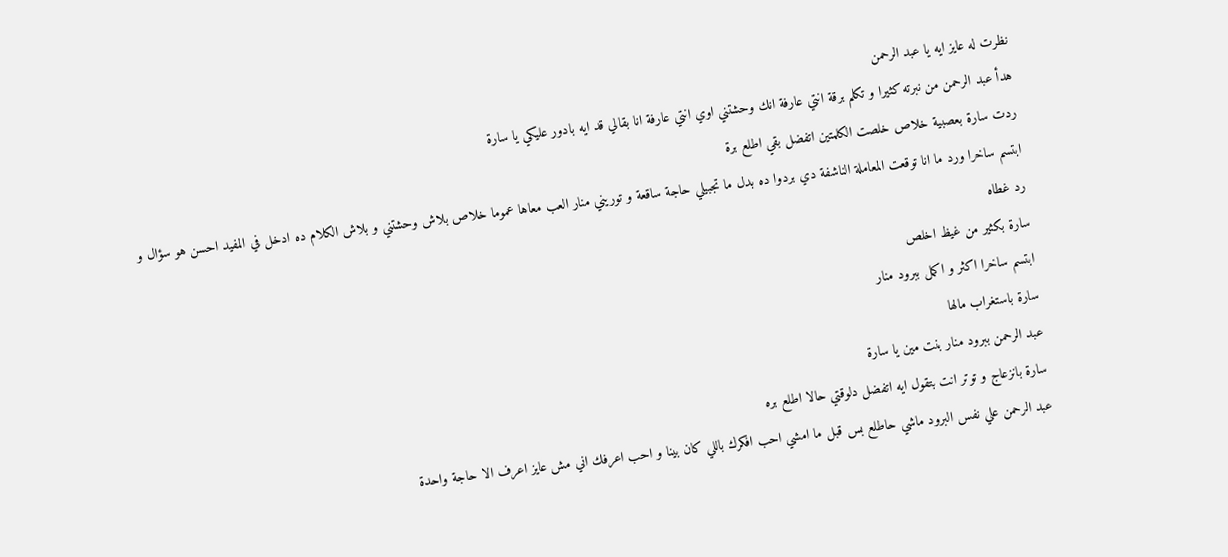نظرت له عايز ايه يا عبد الرحمن
هدأ عبد الرحمن من نبرته كثيرا و تكلم برقة انتي عارفة انك وحشتني اوي انتي عارفة انا بقالي قد ايه بادور عليكي يا سارة
ردت سارة بعصبية خلاص خلصت الكلمتين اتفضل بقي اطلع برة
ابتسم ساخرا ورد ما انا توقعت المعاملة الناشفة دي بردوا ده بدل ما تجبيلي حاجة ساقعة و توريني منار العب معاها عموما خلاص بلاش وحشتني و بلاش الكلام ده ادخل في المفيد احسن هو سؤال و رد غطاه
سارة بكثير من غيظ اخلص
ابتسم ساخرا اكثر و اكمل ببرود منار
سارة باستغراب مالها
عبد الرحمن ببرود منار بنت مين يا سارة
سارة بانزعاج و توتر انت بتقول ايه اتفضل دلوقتي حالا اطلع بره
عبد الرحمن علي نفس البرود ماشي حاطلع بس قبل ما امشي احب افكرك باللي كان بينا و احب اعرفك اني مش عايز اعرف الا حاجة واحدة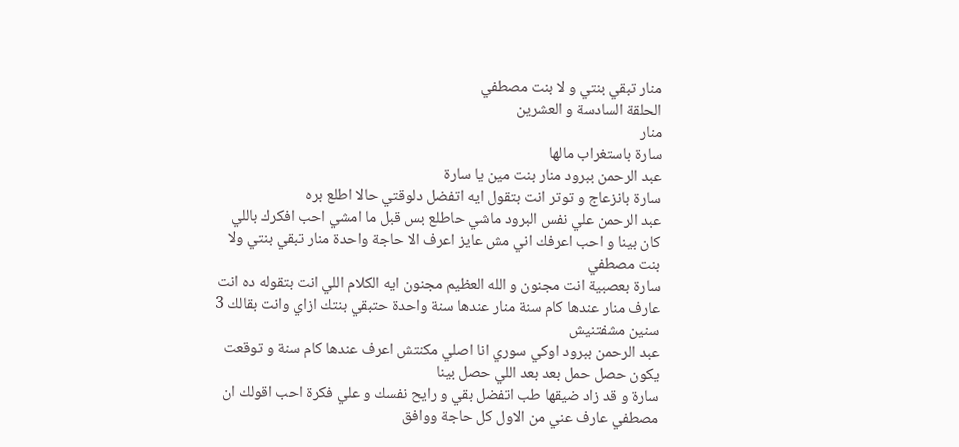منار تبقي بنتي و لا بنت مصطفي
الحلقة السادسة و العشرين
منار
سارة باستغراب مالها
عبد الرحمن ببرود منار بنت مين يا سارة
سارة بانزعاج و توتر انت بتقول ايه اتفضل دلوقتي حالا اطلع بره
عبد الرحمن علي نفس البرود ماشي حاطلع بس قبل ما امشي احب افكرك باللي كان بينا و احب اعرفك اني مش عايز اعرف الا حاجة واحدة منار تبقي بنتي ولا بنت مصطفي
سارة بعصبية انت مجنون و الله العظيم مجنون ايه الكلام اللي انت بتقوله ده انت عارف منار عندها كام سنة منار عندها سنة واحدة حتبقي بنتك ازاي وانت بقالك 3 سنين مشفتنيش
عبد الرحمن ببرود اوكي سوري انا اصلي مكنتش اعرف عندها كام سنة و توقعت يكون حصل حمل بعد بعد اللي حصل بينا
سارة و قد زاد ضيقها طب اتفضل بقي و رايح نفسك و علي فكرة احب اقولك ان مصطفي عارف عني من الاول كل حاجة ووافق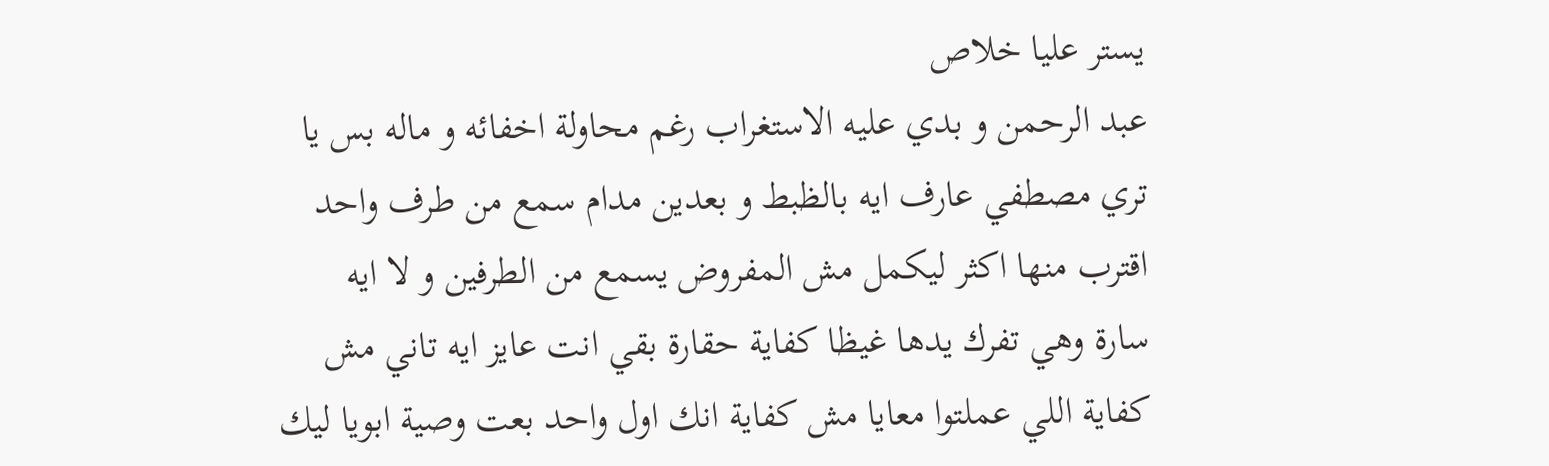يستر عليا خلاص
عبد الرحمن و بدي عليه الاستغراب رغم محاولة اخفائه و ماله بس يا تري مصطفي عارف ايه بالظبط و بعدين مدام سمع من طرف واحد
اقترب منها اكثر ليكمل مش المفروض يسمع من الطرفين و لا ايه
سارة وهي تفرك يدها غيظا كفاية حقارة بقي انت عايز ايه تاني مش كفاية اللي عملتوا معايا مش كفاية انك اول واحد بعت وصية ابويا ليك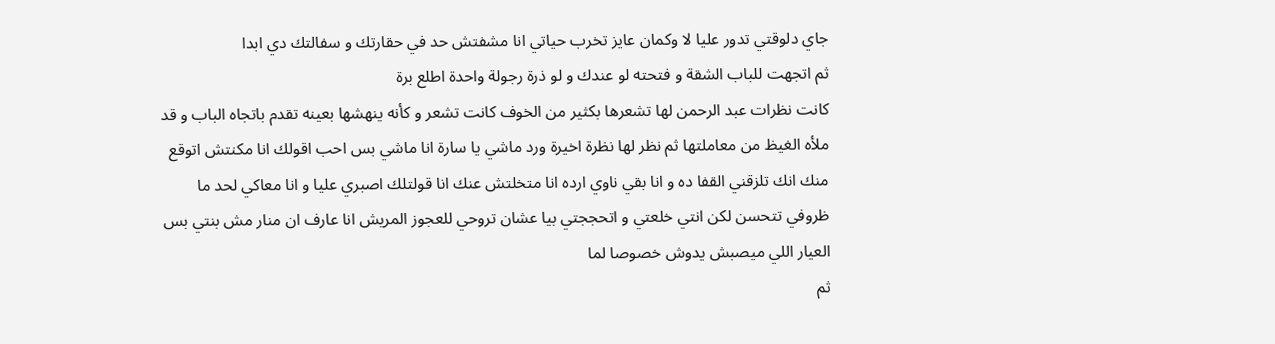جاي دلوقتي تدور عليا لا وكمان عايز تخرب حياتي انا مشفتش حد في حقارتك و سفالتك دي ابدا
ثم اتجهت للباب الشقة و فتحته لو عندك و لو ذرة رجولة واحدة اطلع برة
كانت نظرات عبد الرحمن لها تشعرها بكثير من الخوف كانت تشعر و كأنه ينهشها بعينه تقدم باتجاه الباب و قد ملأه الغيظ من معاملتها ثم نظر لها نظرة اخيرة ورد ماشي يا سارة انا ماشي بس احب اقولك انا مكنتش اتوقع منك انك تلزقني القفا ده و انا بقي ناوي ارده انا متخلتش عنك انا قولتلك اصبري عليا و انا معاكي لحد ما ظروفي تتحسن لكن انتي خلعتي و اتحججتي بيا عشان تروحي للعجوز المريش انا عارف ان منار مش بنتي بس العيار اللي ميصبش يدوش خصوصا لما
ثم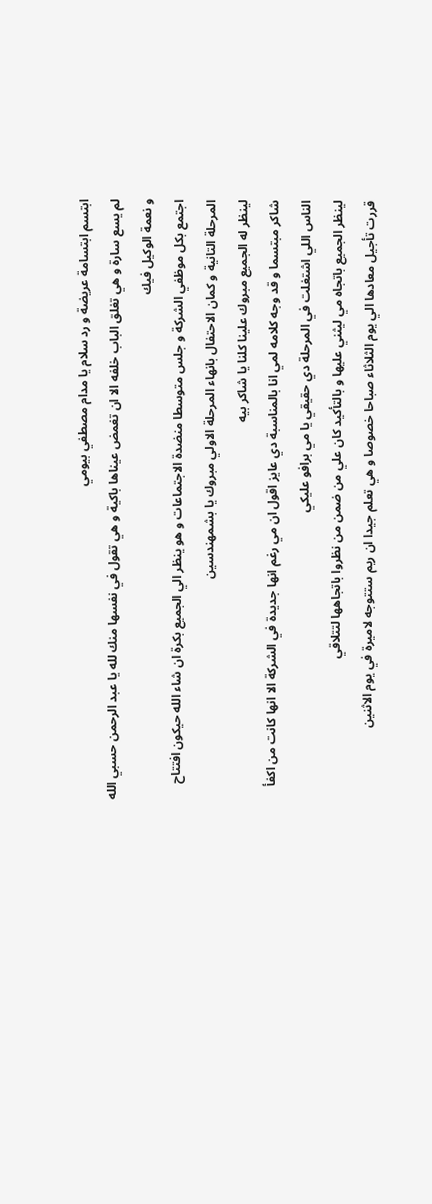ابتسم ابتسامة عريضة و رد سلام يا مدام مصطفي بيومي
لم يسع سارة و هي تغلق الباب خلفه الا ان تغمض عيناها باكية و هي تقول في نفسها منك لله يا عبد الرحمن حسبي الله و نعمة الوكيل فيك
اجتمع بكل موظفي الشركة و جلس متوسطا منضدة الاجتماعات و هو ينظر الي الجميع بكرة ان شاء الله حيكون افتتاح المرحلة التانية و كمان الاحتفال بانهاء المرحلة الاولي مبروك يا بشمهندسين
لينظر له الجميع مبروك علينا كلنا يا شاكر بيه
شاكر مبتسما و قد وجه كلامه لمي انا بالمناسبة دي عايز اقول ان مي رغم انها جديدة في الشركة الا انها كانت من اكفأ الناس اللي اشتغلت في المرحلة دي حقيقي يا مي برافو عليكي
لينظر الجميع باتجاه مي ليثني عليها و بالتأكيد كان علي من ضمن من نظروا باتجاهها لتتلاقي
قررت تأجيل معادها الي يوم الثلاثاء صباحا خصوصا و هي تعلم جيدا ان ريم ستتوجه لاميرة في يوم الاثنين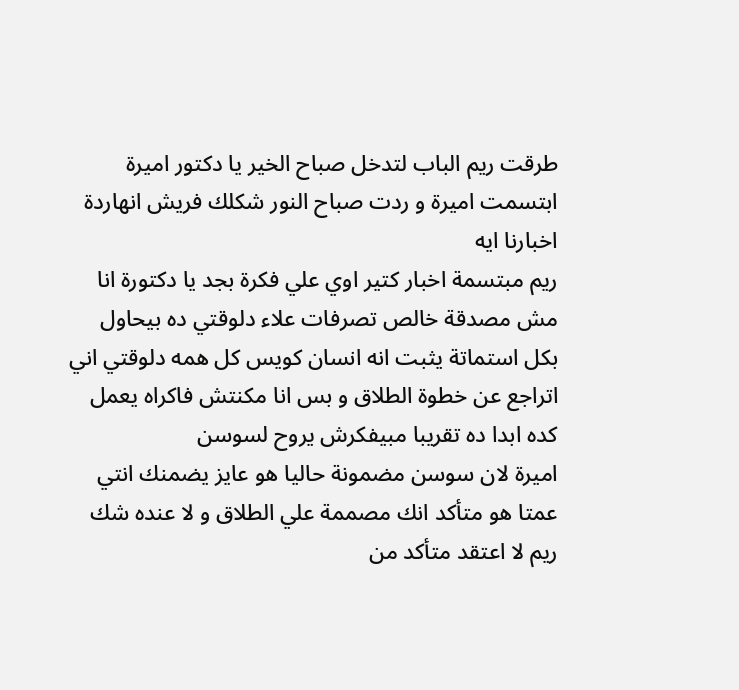طرقت ريم الباب لتدخل صباح الخير يا دكتور اميرة
ابتسمت اميرة و ردت صباح النور شكلك فريش انهاردة اخبارنا ايه
ريم مبتسمة اخبار كتير اوي علي فكرة بجد يا دكتورة انا مش مصدقة خالص تصرفات علاء دلوقتي ده بيحاول بكل استماتة يثبت انه انسان كويس كل همه دلوقتي اني اتراجع عن خطوة الطلاق و بس انا مكنتش فاكراه يعمل كده ابدا ده تقريبا مبيفكرش يروح لسوسن
اميرة لان سوسن مضمونة حاليا هو عايز يضمنك انتي عمتا هو متأكد انك مصممة علي الطلاق و لا عنده شك
ريم لا اعتقد متأكد من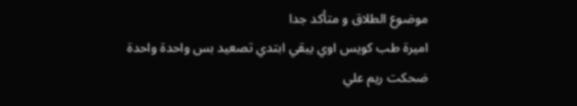موضوع الطلاق و متأكد جدا
اميرة طب كويس اوي يبقي ابتدي تصعيد بس واحدة واحدة
ضحكت ريم علي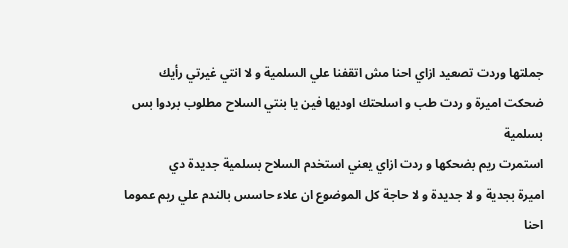جملتها وردت تصعيد ازاي احنا مش اتقفنا علي السلمية و لا انتي غيرتي رأيك
ضحكت اميرة و ردت طب و اسلحتك اوديها فين يا بنتي السلاح مطلوب بردوا بس بسلمية
استمرت ريم بضحكها و ردت ازاي يعني استخدم السلاح بسلمية جديدة دي
اميرة بجدية و لا جديدة و لا حاجة كل الموضوع ان علاء حاسس بالندم علي ريم عموما احنا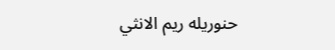حنوريله ريم الانثي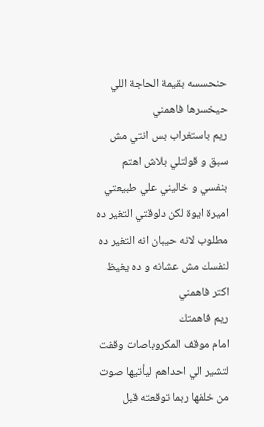حنحسسه بقيمة الحاجة اللي حيخسرها فاهمني
ريم باستغراب بس انتي مش سبق و قولتلي بلاش اهتم بنفسي و خاليني علي طبيعتي
اميرة ايوة لكن دلوقتي التغير ده مطلوب لانه حيبان انه التغير ده لنفسك مش عشانه و ده يغيظ اكتر فاهمني
ريم فاهمتك
امام موقف المكروباصات وقفت لتشير الي احداهم ليأتيها صوت من خلفها ربما توقعته قبل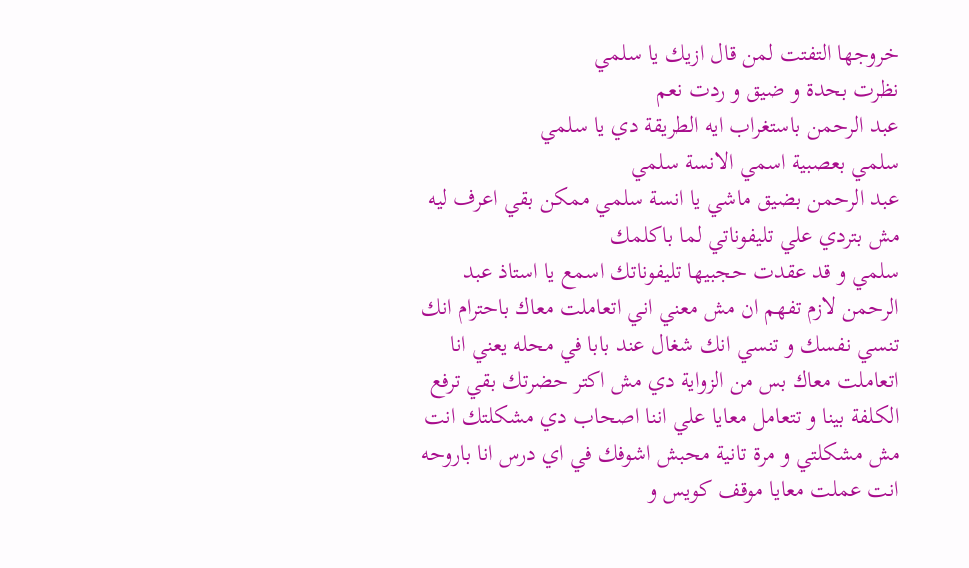خروجها التفتت لمن قال ازيك يا سلمي
نظرت بحدة و ضيق و ردت نعم
عبد الرحمن باستغراب ايه الطريقة دي يا سلمي
سلمي بعصبية اسمي الانسة سلمي
عبد الرحمن بضيق ماشي يا انسة سلمي ممكن بقي اعرف ليه مش بتردي علي تليفوناتي لما باكلمك
سلمي و قد عقدت حجبيها تليفوناتك اسمع يا استاذ عبد الرحمن لازم تفهم ان مش معني اني اتعاملت معاك باحترام انك تنسي نفسك و تنسي انك شغال عند بابا في محله يعني انا اتعاملت معاك بس من الزواية دي مش اكتر حضرتك بقي ترفع الكلفة بينا و تتعامل معايا علي اننا اصحاب دي مشكلتك انت مش مشكلتي و مرة تانية محبش اشوفك في اي درس انا باروحه انت عملت معايا موقف كويس و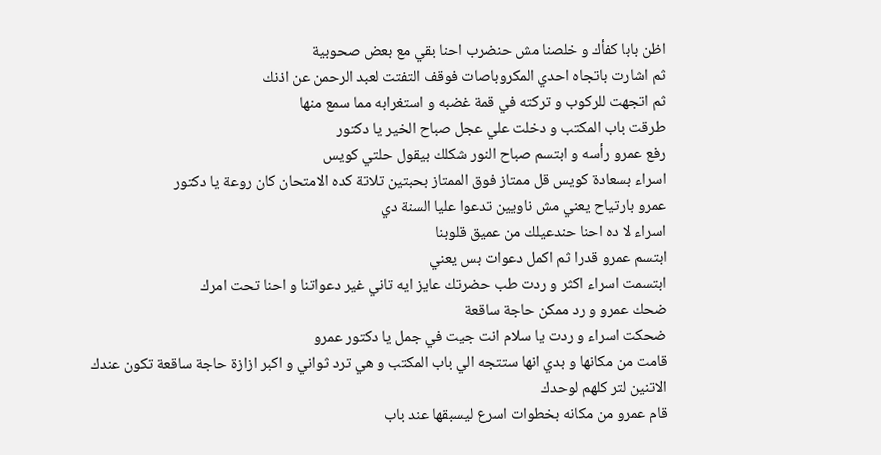اظن بابا كفأك و خلصنا مش حنضرب احنا بقي مع بعض صحوبية
ثم اشارت باتجاه احدي المكروباصات فوقف التفتت لعبد الرحمن عن اذنك
ثم اتجهت للركوب و تركته في قمة غضبه و استغرابه مما سمع منها
طرقت باب المكتب و دخلت علي عجل صباح الخير يا دكتور
رفع عمرو رأسه و ابتسم صباح النور شكلك بيقول حلتي كويس
اسراء بسعادة كويس قل ممتاز فوق الممتاز بحبتين تلاتة كده الامتحان كان روعة يا دكتور
عمرو بارتياح يعني مش ناويين تدعوا عليا السنة دي
اسراء لا ده احنا حندعيلك من عميق قلوبنا
ابتسم عمرو قدرا ثم اكمل دعوات بس يعني
ابتسمت اسراء اكثر و ردت طب حضرتك عايز ايه تاني غير دعواتنا و احنا تحت امرك
ضحك عمرو و رد ممكن حاجة ساقعة
ضحكت اسراء و ردت يا سلام انت جيت في جمل يا دكتور عمرو
قامت من مكانها و بدي انها ستتجه الي باب المكتب و هي ترد ثواني و اكبر ازازة حاجة ساقعة تكون عندك الاتنين لتر كلهم لوحدك
قام عمرو من مكانه بخطوات اسرع ليسبقها عند باب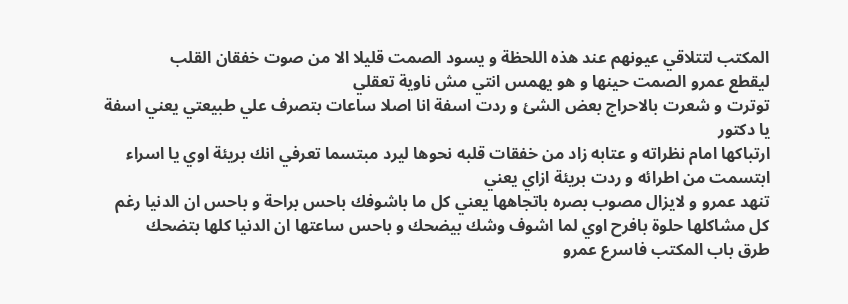المكتب لتتلاقي عيونهم عند هذه اللحظة و يسود الصمت قليلا الا من صوت خفقان القلب
ليقطع عمرو الصمت حينها و هو يهمس انتي مش ناوية تعقلي
توترت و شعرت بالاحراج بعض الشئ و ردت اسفة انا اصلا ساعات بتصرف علي طبيعتي يعني اسفة يا دكتور
ارتباكها امام نظراته و عتابه زاد من خفقات قلبه نحوها ليرد مبتسما تعرفي انك بريئة اوي يا اسراء
ابتسمت من اطرائه و ردت بريئة ازاي يعني
تنهد عمرو و لايزال مصوب بصره باتجاهها يعني كل ما باشوفك باحس براحة و باحس ان الدنيا رغم كل مشاكلها حلوة بافرح اوي لما اشوف وشك بيضحك و باحس ساعتها ان الدنيا كلها بتضحك
طرق باب المكتب فاسرع عمرو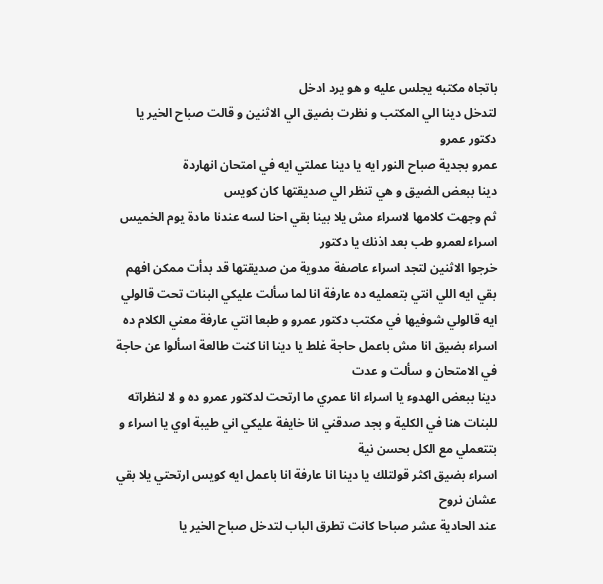باتجاه مكتبه يجلس عليه و هو يرد ادخل
لتدخل دينا الي المكتب و نظرت بضيق الي الاثنين و قالت صباح الخير يا دكتور عمرو
عمرو بجدية صباح النور ايه يا دينا عملتي ايه في امتحان انهاردة
دينا ببعض الضيق و هي تنظر الي صديقتها كان كويس
ثم وجهت كلامها لاسراء مش يلا بينا بقي احنا لسه عندنا مادة يوم الخميس
اسراء لعمرو طب بعد اذنك يا دكتور
خرجوا الاثنين لتجد اسراء عاصفة مدوية من صديقتها قد بدأت ممكن افهم بقي ايه اللي انتي بتعمليه ده عارفة انا لما سألت عليكي البنات تحت قالولي ايه قالولي شوفيها في مكتب دكتور عمرو و طبعا انتي عارفة معني الكلام ده
اسراء بضيق انا مش باعمل حاجة غلط يا دينا انا كنت طالعة اسألوا عن حاجة في الامتحان و سألت و عدت
دينا ببعض الهدوء يا اسراء انا عمري ما ارتحت لدكتور عمرو ده و لا لنظراته للبنات هنا في الكلية و بجد صدقني انا خايفة عليكي اني طيبة اوي يا اسراء و بتتعملي مع الكل بحسن نية
اسراء بضيق اكثر قولتلك يا دينا انا عارفة انا باعمل ايه كويس ارتحتي يلا بقي عشان نروح
عند الحادية عشر صباحا كانت تطرق الباب لتدخل صباح الخير يا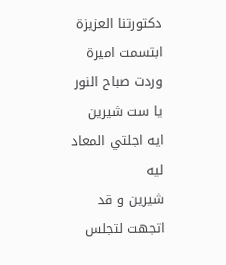دكتورتنا العزيزة
ابتسمت اميرة وردت صباح النور يا ست شيرين ايه اجلتي المعاد ليه
شيرين و قد اتجهت لتجلس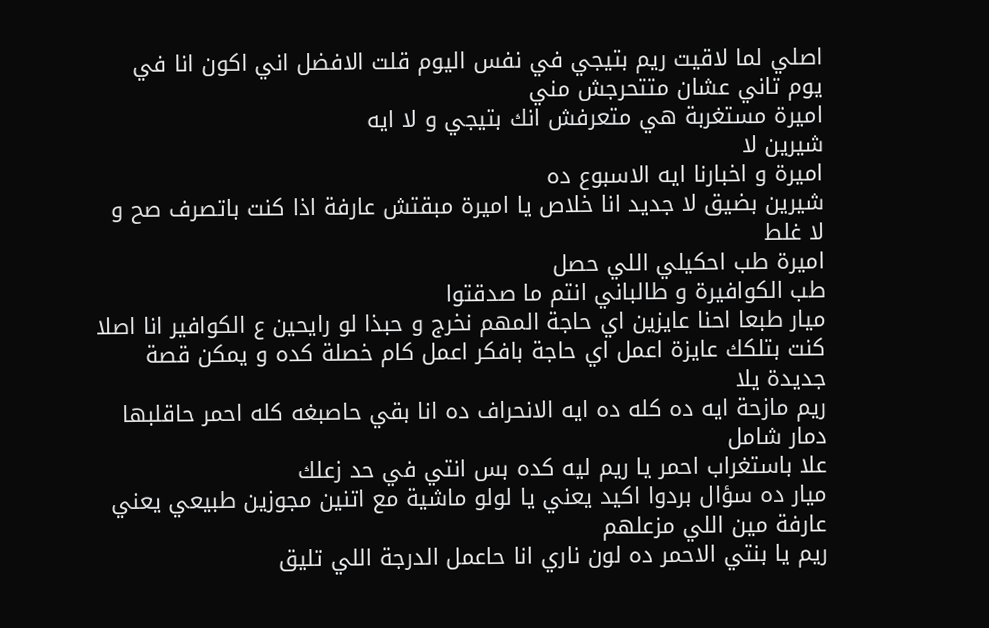اصلي لما لاقيت ريم بتيجي في نفس اليوم قلت الافضل اني اكون انا في يوم تاني عشان متتحرجش مني
اميرة مستغربة هي متعرفش انك بتيجي و لا ايه
شيرين لا
اميرة و اخبارنا ايه الاسبوع ده
شيرين بضيق لا جديد انا خلاص يا اميرة مبقتش عارفة اذا كنت باتصرف صح و لا غلط
اميرة طب احكيلي اللي حصل
طب الكوافيرة و طالباني انتم ما صدقتوا
ميار طبعا احنا عايزين اي حاجة المهم نخرج و حبذا لو رايحين ع الكوافير انا اصلا كنت بتلكك عايزة اعمل اي حاجة بافكر اعمل كام خصلة كده و يمكن قصة جديدة يلا
ريم مازحة ايه ده كله ده ايه الانحراف ده انا بقي حاصبغه كله احمر حاقلبها دمار شامل
علا باستغراب احمر يا ريم ليه كده بس انتي في حد زعلك
ميار ده سؤال بردوا اكيد يعني يا لولو ماشية مع اتنين مجوزين طبيعي يعني عارفة مين اللي مزعلهم
ريم يا بنتي الاحمر ده لون ناري انا حاعمل الدرجة اللي تليق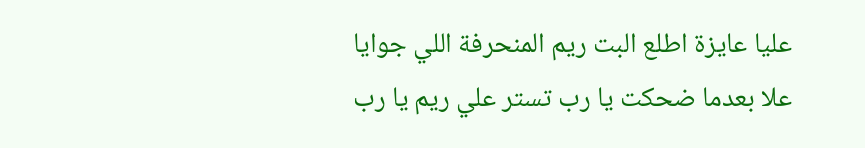عليا عايزة اطلع البت ريم المنحرفة اللي جوايا
علا بعدما ضحكت يا رب تستر علي ريم يا رب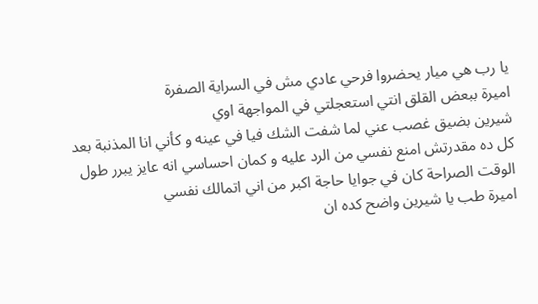يا رب هي ميار يحضروا فرحي عادي مش في السراية الصفرة
اميرة ببعض القلق انتي استعجلتي في المواجهة اوي
شيرين بضيق غصب عني لما شفت الشك فيا في عينه و كأني انا المذنبة بعد كل ده مقدرتش امنع نفسي من الرد عليه و كمان احساسي انه عايز يبرر طول الوقت الصراحة كان في جوايا حاجة اكبر من اني اتمالك نفسي
اميرة طب يا شيرين واضح كده ان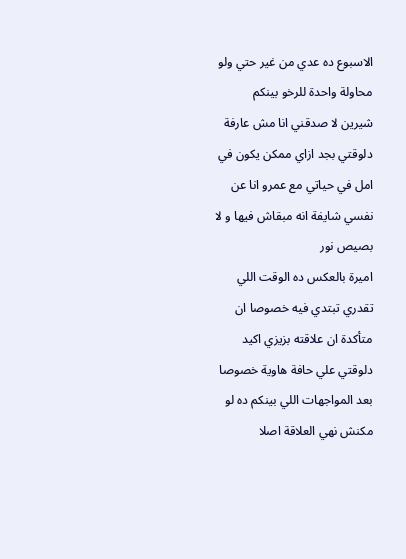الاسبوع ده عدي من غير حتي ولو محاولة واحدة للرخو بينكم
شيرين لا صدقني انا مش عارفة دلوقتي بجد ازاي ممكن يكون في امل في حياتي مع عمرو انا عن نفسي شايفة انه مبقاش فيها و لا بصيص نور
اميرة بالعكس ده الوقت اللي تقدري تبتدي فيه خصوصا ان متأكدة ان علاقته بزيزي اكيد دلوقتي علي حافة هاوية خصوصا بعد المواجهات اللي بينكم ده لو مكنش نهي العلاقة اصلا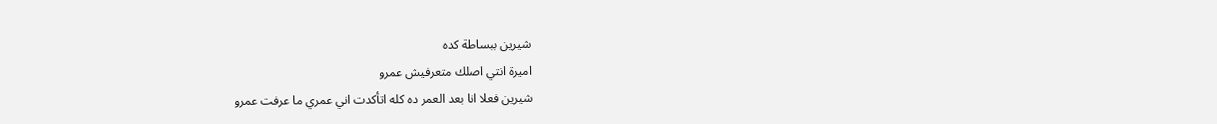شيرين ببساطة كده
اميرة انتي اصلك متعرفيش عمرو
شيرين فعلا انا بعد العمر ده كله اتأكدت اني عمري ما عرفت عمرو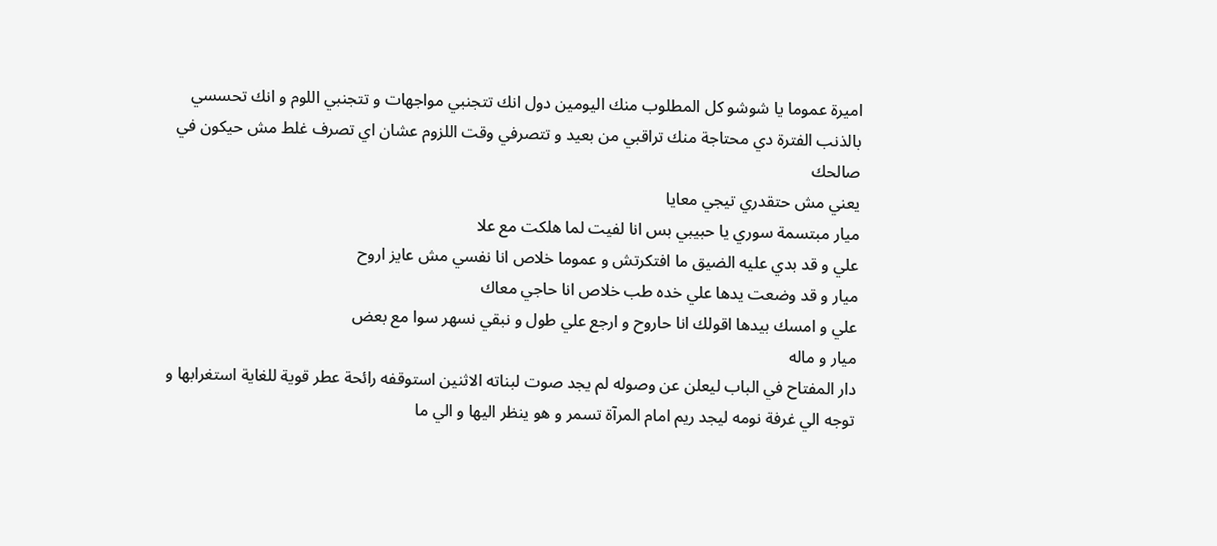اميرة عموما يا شوشو كل المطلوب منك اليومين دول انك تتجنبي مواجهات و تتجنبي اللوم و انك تحسسي بالذنب الفترة دي محتاجة منك تراقبي من بعيد و تتصرفي وقت اللزوم عشان اي تصرف غلط مش حيكون في صالحك
يعني مش حتقدري تيجي معايا
ميار مبتسمة سوري يا حبيبي بس انا لفيت لما هلكت مع علا
علي و قد بدي عليه الضيق ما افتكرتش و عموما خلاص انا نفسي مش عايز اروح
ميار و قد وضعت يدها علي خده طب خلاص انا حاجي معاك
علي و امسك بيدها اقولك انا حاروح و ارجع علي طول و نبقي نسهر سوا مع بعض
ميار و ماله
دار المفتاح في الباب ليعلن عن وصوله لم يجد صوت لبناته الاثنين استوقفه رائحة عطر قوية للغاية استغرابها و توجه الي غرفة نومه ليجد ريم امام المرآة تسمر و هو ينظر اليها و الي ما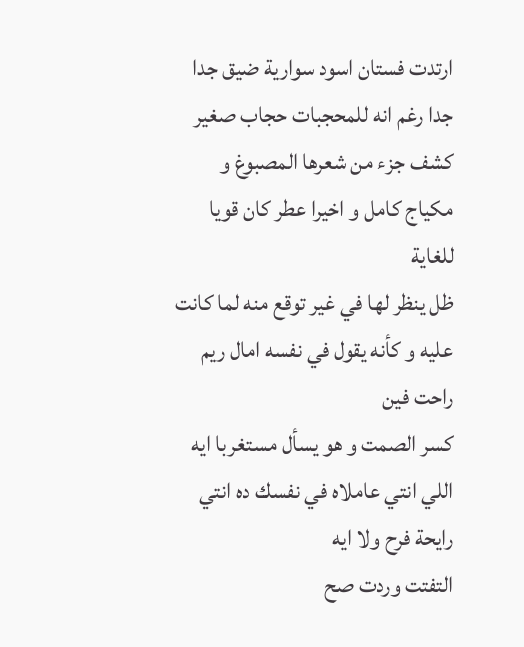ارتدت فستان اسود سوارية ضيق جدا جدا رغم انه للمحجبات حجاب صغير كشف جزء من شعرها المصبوغ و مكياج كامل و اخيرا عطر كان قويا للغاية
ظل ينظر لها في غير توقع منه لما كانت عليه و كأنه يقول في نفسه امال ريم راحت فين
كسر الصمت و هو يسأل مستغربا ايه اللي انتي عاملاه في نفسك ده انتي رايحة فرح ولا ايه
التفتت وردت صح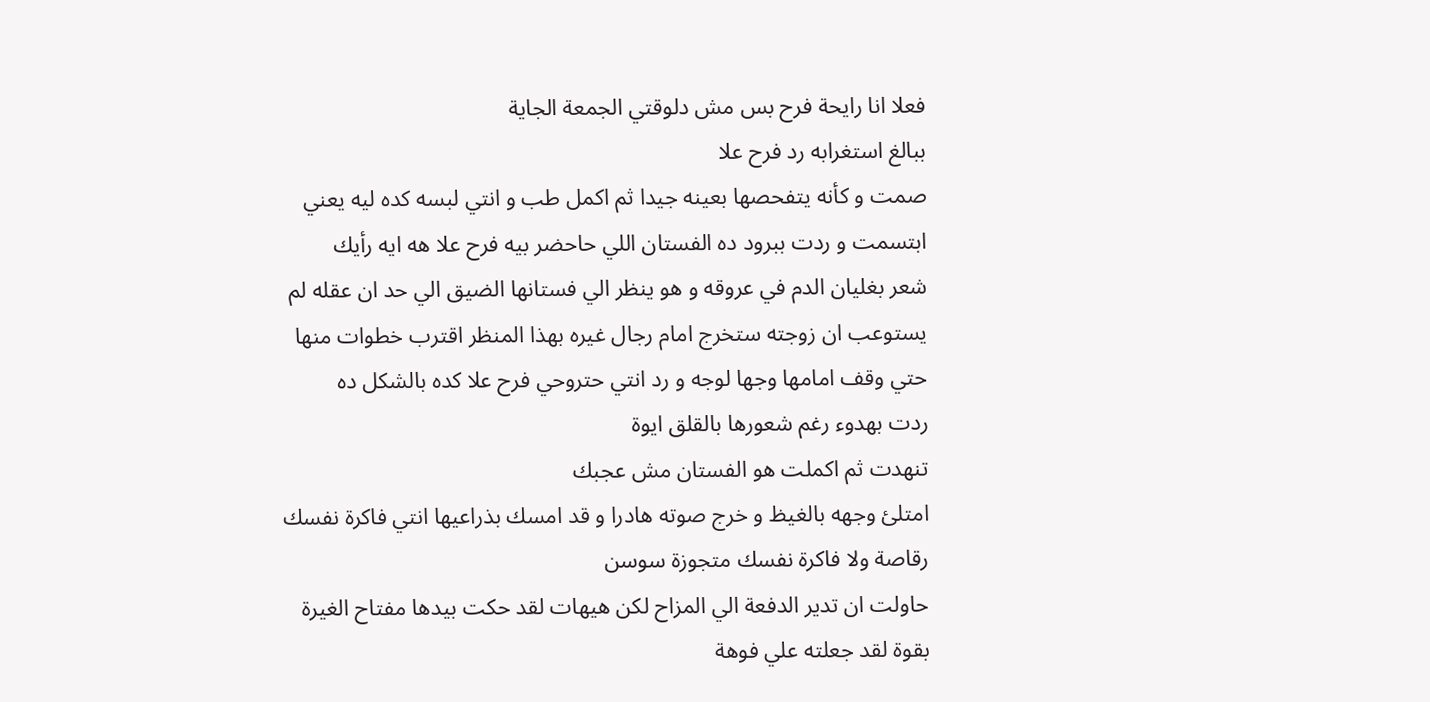فعلا انا رايحة فرح بس مش دلوقتي الجمعة الجاية
ببالغ استغرابه رد فرح علا
صمت و كأنه يتفحصها بعينه جيدا ثم اكمل طب و انتي لبسه كده ليه يعني
ابتسمت و ردت ببرود ده الفستان اللي حاحضر بيه فرح علا هه ايه رأيك
شعر بغليان الدم في عروقه و هو ينظر الي فستانها الضيق الي حد ان عقله لم يستوعب ان زوجته ستخرج امام رجال غيره بهذا المنظر اقترب خطوات منها حتي وقف امامها وجها لوجه و رد انتي حتروحي فرح علا كده بالشكل ده
ردت بهدوء رغم شعورها بالقلق ايوة
تنهدت ثم اكملت هو الفستان مش عجبك
امتلئ وجهه بالغيظ و خرج صوته هادرا و قد امسك بذراعيها انتي فاكرة نفسك رقاصة ولا فاكرة نفسك متجوزة سوسن
حاولت ان تدير الدفعة الي المزاح لكن هيهات لقد حكت بيدها مفتاح الغيرة بقوة لقد جعلته علي فوهة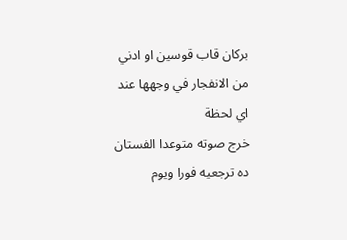بركان قاب قوسين او ادني من الانفجار في وجهها عند اي لحظة
خرج صوته متوعدا الفستان ده ترجعيه فورا ويوم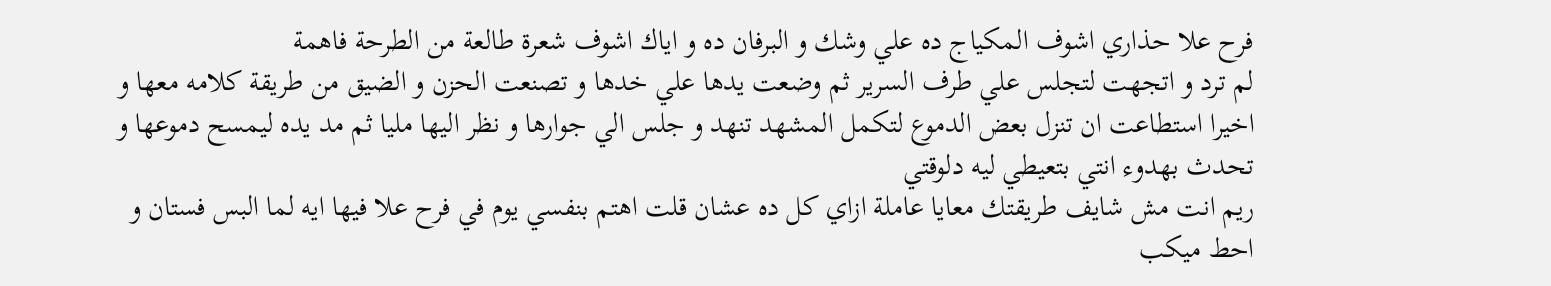فرح علا حذاري اشوف المكياج ده علي وشك و البرفان ده و اياك اشوف شعرة طالعة من الطرحة فاهمة
لم ترد و اتجهت لتجلس علي طرف السرير ثم وضعت يدها علي خدها و تصنعت الحزن و الضيق من طريقة كلامه معها و اخيرا استطاعت ان تنزل بعض الدموع لتكمل المشهد تنهد و جلس الي جوارها و نظر اليها مليا ثم مد يده ليمسح دموعها و تحدث بهدوء انتي بتعيطي ليه دلوقتي
ريم انت مش شايف طريقتك معايا عاملة ازاي كل ده عشان قلت اهتم بنفسي يوم في فرح علا فيها ايه لما البس فستان و احط ميكب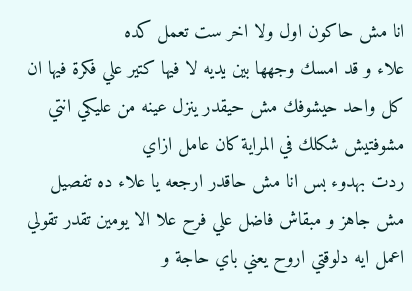انا مش حاكون اول ولا اخر ست تعمل كده
علاء و قد امسك وجهها بين يديه لا فيها كتير علي فكرة فيها ان كل واحد حيشوفك مش حيقدر ينزل عينه من عليكي انتي مشوفتيش شكلك في المراية كان عامل ازاي
ردت بهدوء بس انا مش حاقدر ارجعه يا علاء ده تفصيل مش جاهز و مبقاش فاضل علي فرح علا الا يومين تقدر تقولي اعمل ايه دلوقتي اروح يعني باي حاجة و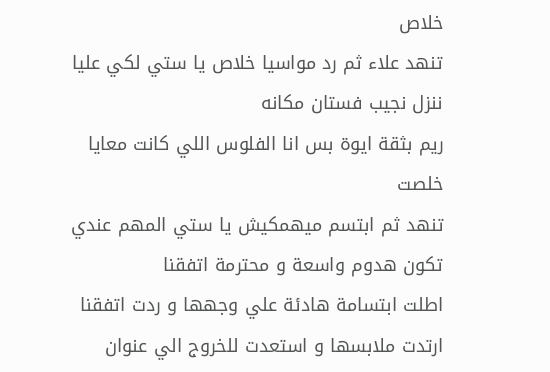خلاص
تنهد علاء ثم رد مواسيا خلاص يا ستي لكي عليا ننزل نجيب فستان مكانه
ريم بثقة ايوة بس انا الفلوس اللي كانت معايا خلصت
تنهد ثم ابتسم ميهمكيش يا ستي المهم عندي تكون هدوم واسعة و محترمة اتفقنا
اطلت ابتسامة هادئة علي وجهها و ردت اتفقنا
ارتدت ملابسها و استعدت للخروج الي عنوان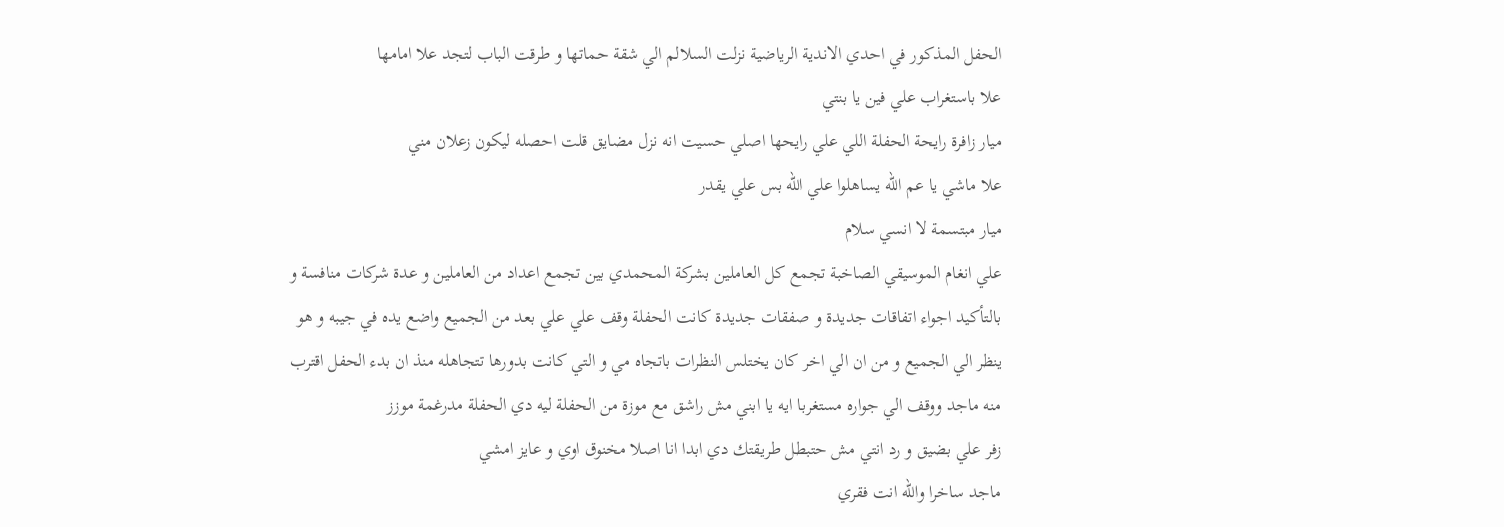الحفل المذكور في احدي الاندية الرياضية نزلت السلالم الي شقة حماتها و طرقت الباب لتجد علا امامها
علا باستغراب علي فين يا بنتي
ميار زافرة رايحة الحفلة اللي علي رايحها اصلي حسيت انه نزل مضايق قلت احصله ليكون زعلان مني
علا ماشي يا عم الله يساهلوا علي الله بس علي يقدر
ميار مبتسمة لا انسي سلام
علي انغام الموسيقي الصاخبة تجمع كل العاملين بشركة المحمدي بين تجمع اعداد من العاملين و عدة شركات منافسة و بالتأكيد اجواء اتفاقات جديدة و صفقات جديدة كانت الحفلة وقف علي علي بعد من الجميع واضع يده في جيبه و هو ينظر الي الجميع و من ان الي اخر كان يختلس النظرات باتجاه مي و التي كانت بدورها تتجاهله منذ ان بدء الحفل اقترب منه ماجد ووقف الي جواره مستغربا ايه يا ابني مش راشق مع موزة من الحفلة ليه دي الحفلة مدرغمة موزز
زفر علي بضيق و رد انتي مش حتبطل طريقتك دي ابدا انا اصلا مخنوق اوي و عايز امشي
ماجد ساخرا والله انت فقري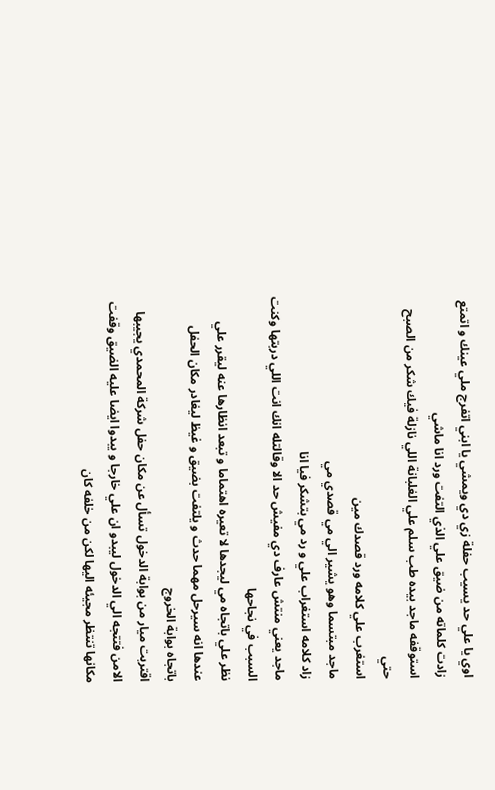اوي يا علي حد يسيب حفلة زي دي ويمشي يا ابني اتفرج ملي عينك و اتمتع
زادت كلماته من ضيق علي الذي التفت ورد انا ماشي
استوقفه ماجد بيده طب سلم علي الغلبانة اللي نازلة فيك شكر من الصبح حتي
استغرب علي كلامه ورد قصدك مين
ماجد مبتسما وهو يشير الي مي قصدي مي
زاد كلامه استغراب علي و رد مي بتشكر فيا انا
ماجد يعني منتش عارف دي مفيش حد الا وقالتله انك انت اللي دربتها وكنت السبب في نجاحها
نظر علي باتجاه مي ليجدها لا تعيره اهتماما و تبعد انظارها عنه ليقرر علي عندها انه سيرحل مهما حدث و يلتفت بضيق و غيظ ليغادر مكان الحفل باتجاه بوابة الخروج
اقتربت ميار من بوابة الدخول تسأل عن مكان حفل شركة المحمدي يجيبها الامن فتتجه الي الدخول ليبدو ان علي خارجا و يبدوا ايضا عليه الضيق وقفت مكانها تنتظر مجيئه اليها لكن من خلفه كان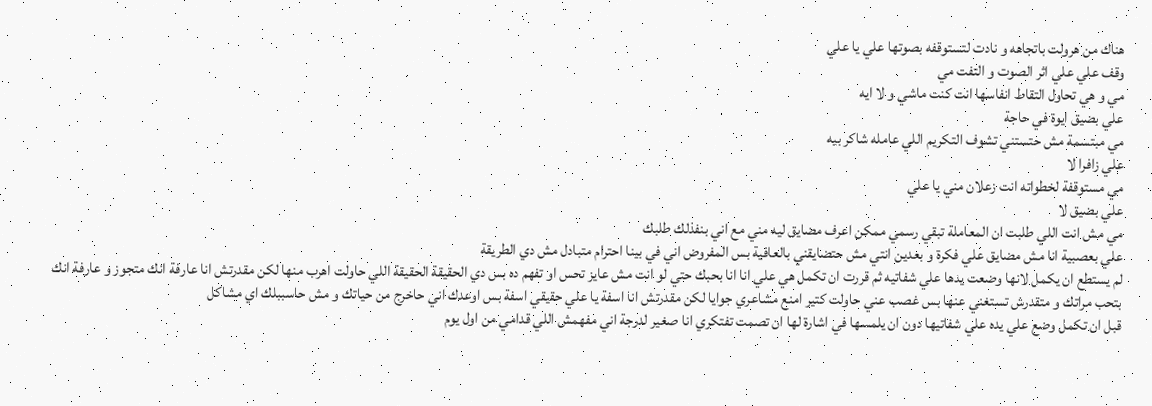هناك من هرولت باتجاهه و نادت لتستوقفه بصوتها علي يا علي
وقف علي علي اثر الصوت و التفت مي
مي و هي تحاول التقاط انفاسها انت كنت ماشي و لا ايه
علي بضيق ايوة في حاجة
مي مبتسمة مش حتستني تشوف التكريم اللي عامله شاكر بيه
علي زافرا لا
مي مستوقفة لخطواته انت زعلان مني يا علي
علي بضيق لا
مي مش انت اللي طلبت ان المعاملة تبقي رسمي ممكن اعرف مضايق ليه مني مع اني بنفذلك طلبك
علي بعصبية انا مش مضايق علي فكرة و بعدين انتي مش حتضايقني بالعافية بس المفروض اني في بينا احترام متبادل مش دي الطريقة
لم يستطع ان يكمل لانها وضعت يدها علي شفاتيه ثم قررت ان تكمل هي علي انا انا بحبك حتي لو انت مش عايز تحس او تفهم ده بس دي الحقيقة الحقيقة اللي حاولت اهرب منها لكن مقدرتش انا عارفة انك متجوز و عارفة انك بتحب مراتك و متقدرش تستغني عنها بس غصب عني حاولت كتير امنع مشاعري جوايا لكن مقدرتش انا اسفة يا علي حقيقي اسفة بس اوعدك اني حاخرج من حياتك و مش حاسببلك اي مشاكل
قبل ان تكمل وضع علي يده علي شفاتيها دون ان يلمسها في اشارة لها ان تصمت تفتكري انا صغير لدرجة اني مفهمش اللي قدامي من اول يوم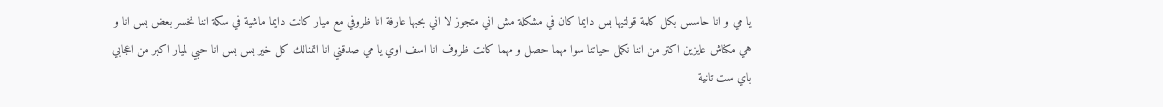يا مي و انا حاسس بكل كلمة قولتيها بس دايما كان في مشكلة مش اني متجوز لا اني بحبها عارفة انا ظروفي مع ميار كانت دايما ماشية في سكة اننا نخسر بعض بس انا و هي مكناش عايزين اكتر من اننا نكمل حياتنا سوا مهما حصل و مهما كانت ظروف انا اسف اوي يا مي صدقني انا اتمنالك كل خير بس بس انا حبي لميار اكبر من اعجابي باي ست تانية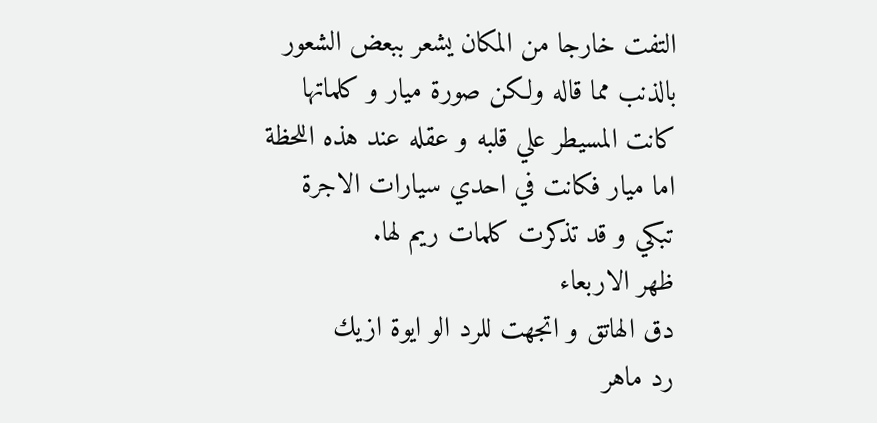التفت خارجا من المكان يشعر ببعض الشعور بالذنب مما قاله ولكن صورة ميار و كلماتها كانت المسيطر علي قلبه و عقله عند هذه اللحظة اما ميار فكانت في احدي سيارات الاجرة تبكي و قد تذكرت كلمات ريم لها.
ظهر الاربعاء
دق الهاتق و اتجهت للرد الو ايوة ازيك
رد ماهر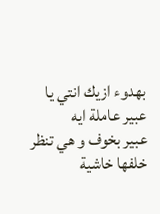بهدوء ازيك انتي يا عبير عاملة ايه
عبير بخوف و هي تنظر خلفها خاشية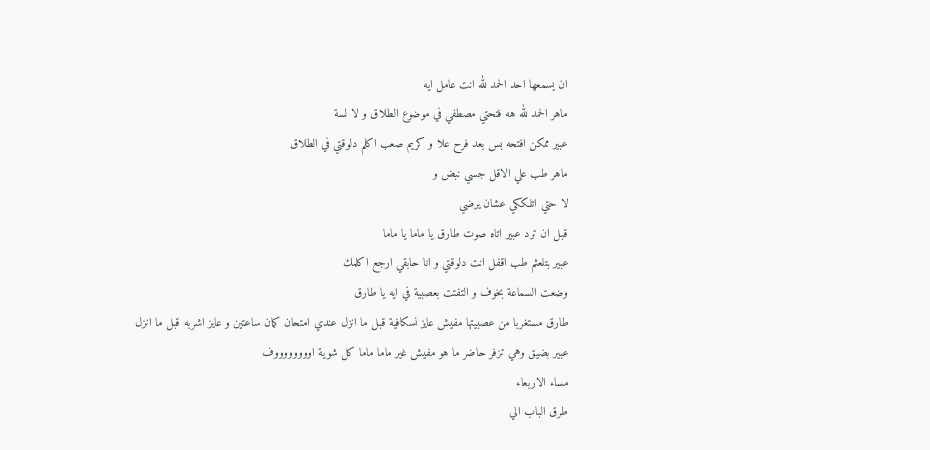ان يسمعها احد الحمد لله انت عامل ايه
ماهر الحمد لله هه فتحتي مصطفي في موضوع الطلاق و لا لسة
عبير ممكن افتحه بس بعد فرح علا و كريم صعب اكلم دلوقتي في الطلاق
ماهر طب علي الاقل جسي نبض و
لا حتي اتلككي عشان يرضي
قبل ان ترد عبير اتاه صوت طارق يا ماما يا ماما
عبير بتلعثم طب اقفل انت دلوقتي و انا حابقي ارجع اكلمك
وضعت السماعة بخوف و التفتت بعصبية في ايه يا طارق
طارق مستغربا من عصبيتها مفيش عايز نسكافية قبل ما انزل عندي امتحان كمان ساعتين و عايز اشربه قبل ما انزل
عبير بضيق وهي تزفر حاضر ما هو مفيش غير ماما ماما كل شوية اووووووووف
مساء الاربعاء
طرق الباب الي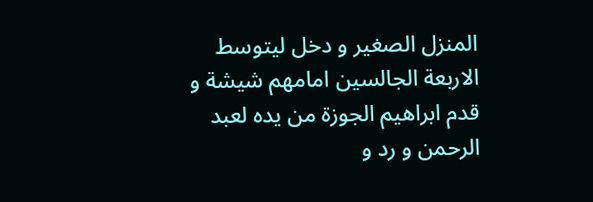المنزل الصغير و دخل ليتوسط الاربعة الجالسين امامهم شيشة و
قدم ابراهيم الجوزة من يده لعبد الرحمن و رد و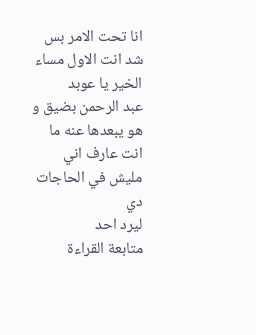انا تحت الامر بس شد انت الاول مساء الخير يا عوبد
عبد الرحمن بضيق و هو يبعدها عنه ما انت عارف اني مليش في الحاجات دي
ليرد احد
متابعة القراءة